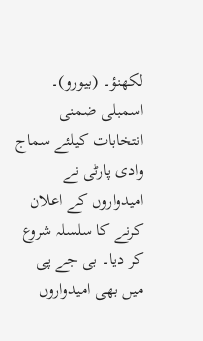لکھنؤ۔ (بیورو)۔ اسمبلی ضمنی انتخابات کیلئے سماج وادی پارٹی نے امیدواروں کے اعلان کرنے کا سلسلہ شروع کر دیا۔ بی جے پی میں بھی امیدواروں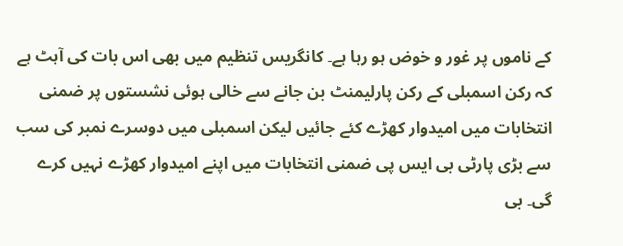کے ناموں پر غور و خوض ہو رہا ہے۔ کانگریس تنظیم میں بھی اس بات کی آہٹ ہے کہ رکن اسمبلی کے رکن پارلیمنٹ بن جانے سے خالی ہوئی نشستوں پر ضمنی انتخابات میں امیدوار کھڑے کئے جائیں لیکن اسمبلی میں دوسرے نمبر کی سب سے بڑی پارٹی بی ایس پی ضمنی انتخابات میں اپنے امیدوار کھڑے نہیں کرے گی۔ بی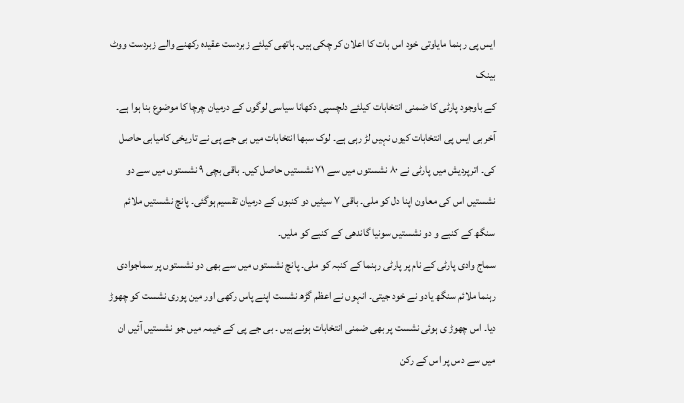ایس پی رہنما مایاوتی خود اس بات کا اعلان کر چکی ہیں۔ ہاتھی کیلئے زبردست عقیدہ رکھنے والے زبردست ووٹ بینک
کے باوجود پارٹی کا ضمنی انتخابات کیلئے دلچسپی دکھانا سیاسی لوگوں کے درمیان چرچا کا موضوع بنا ہوا ہے۔ آخر بی ایس پی انتخابات کیوں نہیں لڑ رہی ہے۔ لوک سبھا انتخابات میں بی جے پی نے تاریخی کامیابی حاصل کی۔ اترپردیش میں پارٹی نے ۸۰ نشستوں میں سے ۷۱ نشستیں حاصل کیں۔ باقی بچی ۹ نشستوں میں سے دو نشستیں اس کی معاون اپنا دل کو ملی۔ باقی ۷ سیٹیں دو کنبوں کے درمیان تقسیم ہوگئی۔ پانچ نشستیں ملائم سنگھ کے کنبے و دو نشستیں سونیا گاندھی کے کنبے کو ملیں۔
سماج وادی پارٹی کے نام پر پارٹی رہنما کے کنبہ کو ملی۔ پانچ نشستوں میں سے بھی دو نشستوں پر سماجوادی رہنما ملائم سنگھ یادو نے خود جیتی۔ انہوں نے اعظم گڑھ نشست اپنے پاس رکھی اور مین پوری نشست کو چھوڑ دیا۔ اس چھوڑ ی ہوئی نشست پر بھی ضمنی انتخابات ہونے ہیں ۔ بی جے پی کے خیمہ میں جو نشستیں آئیں ان میں سے دس پر اس کے رکن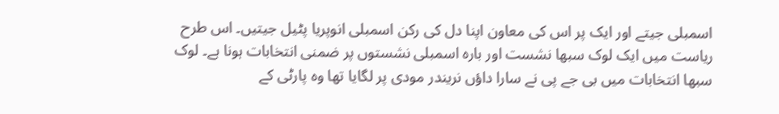اسمبلی جیتے اور ایک پر اس کی معاون اپنا دل کی رکن اسمبلی انوپریا پٹیل جیتیں۔ اس طرح ریاست میں ایک لوک سبھا نشست اور بارہ اسمبلی نشستوں پر ضمنی انتخابات ہونا ہے۔ لوک سبھا انتخابات میں بی جے پی نے سارا داؤں نریندر مودی پر لگایا تھا وہ پارٹی کے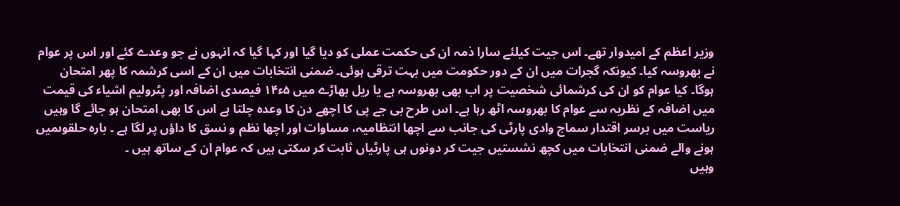وزیر اعظم کے امیدوار تھے۔ اس جیت کیلئے سارا ذمہ ان کی حکمت عملی کو دیا گیا اور کہا گیا کہ انہوں نے جو وعدے کئے اور اس پر عوام نے بھروسہ کیا۔ کیونکہ گجرات میں ان کے دور حکومت میں بہت ترقی ہوئی۔ ضمنی انتخابات میں ان کے اسی کرشمہ کا پھر امتحان ہوگا۔ کیا عوام کو ان کی کرشمائی شخصیت پر اب بھی بھروسہ ہے یا ریل بھاڑے میں ۵ء۱۴ فیصدی اضافہ اور پٹرولیم اشیاء کی قیمت میں اضافہ کے نظریہ سے عوام کا بھروسہ اٹھ رہا ہے۔ اس طرح بی جے پی کا اچھے دن کا وعدہ چلتا ہے اس کا بھی امتحان ہو جائے گا وہیں ریاست میں برسر اقتدار سماج وادی پارٹی کی جانب سے اچھا انتظامیہ، مساوات اور اچھا نظم و نسق کا داؤں پر لگا ہے ۔ بارہ حلقوںمیں ہونے والے ضمنی انتخابات میں کچھ نشستیں جیت کر دونوں ہی پارٹیاں ثابت کر سکتی ہیں کہ عوام ان کے ساتھ ہیں ۔
وہیں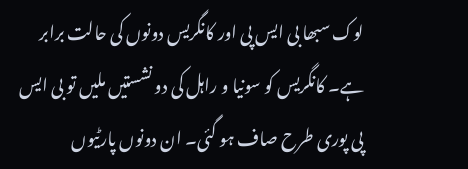لوک سبھا بی ایس پی اور کانگریس دونوں کی حالت برابر ہے۔ کانگریس کو سونیا و راہل کی دو نشستیں ملیں تو بی ایس پی پوری طرح صاف ہو گئی۔ ان دونوں پارٹیوں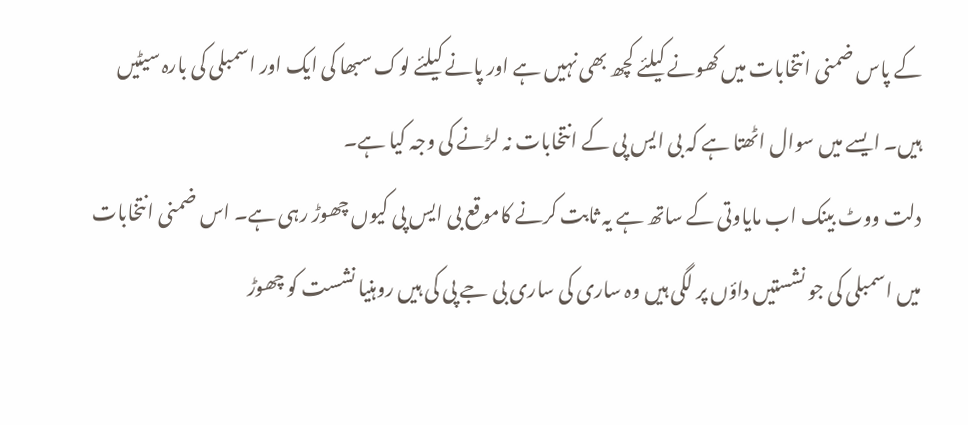کے پاس ضمنی انتخابات میں کھونے کیلئے کچھ بھی نہیں ہے اور پانے کیلئے لوک سبھا کی ایک اور اسمبلی کی بارہ سیٹیں ہیں۔ ایسے میں سوال اٹھتا ہے کہ بی ایس پی کے انتخابات نہ لڑنے کی وجہ کیا ہے۔
دلت ووٹ بینک اب مایاوتی کے ساتھ ہے یہ ثابت کرنے کاموقع بی ایس پی کیوں چھوڑ رہی ہے۔ اس ضمنی انتخابات میں اسمبلی کی جو نشستیں داؤں پر لگی ہیں وہ ساری کی ساری بی جے پی کی ہیں روہنیا نشست کو چھوڑ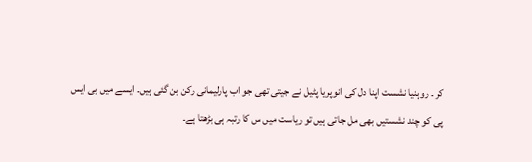کر ۔ روہنیا نشست اپنا دل کی انوپریا پٹیل نے جیتی تھی جو اب پارلیمانی رکن بن گئی ہیں۔ ایسے میں بی ایس پی کو چند نشستیں بھی مل جاتی ہیں تو ریاست میں س کا رتبہ ہی بڑھتا ہے۔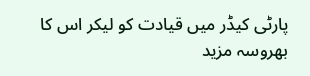پارٹی کیڈر میں قیادت کو لیکر اس کا بھروسہ مزید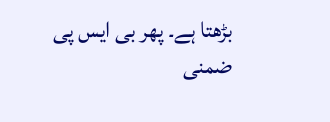بڑھتا ہے۔ پھر بی ایس پی ضمنی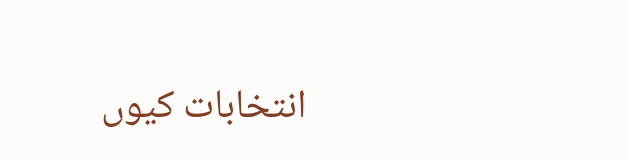انتخابات کیوں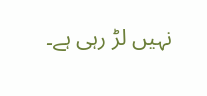نہیں لڑ رہی ہے۔